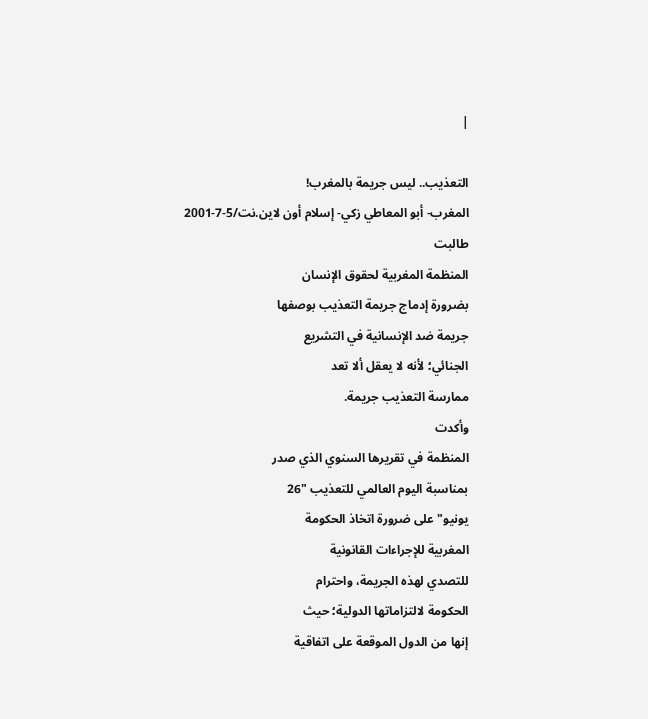|

التعذيب.. ليس جريمة بالمغرب!
المغرب- أبو المعاطي زكي- إسلام أون لاين.نت/5-7-2001
طالبت
المنظمة المغربية لحقوق الإنسان
بضرورة إدماج جريمة التعذيب بوصفها
جريمة ضد الإنسانية في التشريع
الجنائي؛ لأنه لا يعقل ألا تعد
ممارسة التعذيب جريمة.
وأكدت
المنظمة في تقريرها السنوي الذي صدر
بمناسبة اليوم العالمي للتعذيب "26
يونيو" على ضرورة اتخاذ الحكومة
المغربية للإجراءات القانونية
للتصدي لهذه الجريمة، واحترام
الحكومة لالتزاماتها الدولية؛ حيث
إنها من الدول الموقعة على اتفاقية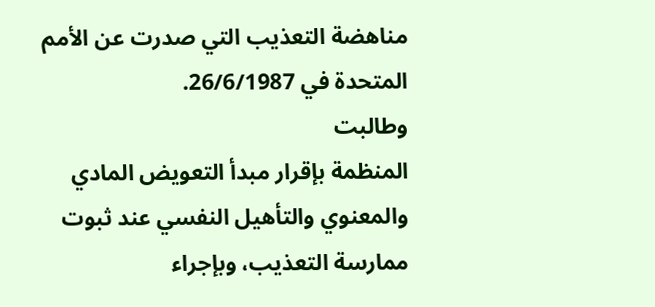مناهضة التعذيب التي صدرت عن الأمم
المتحدة في 26/6/1987.
وطالبت
المنظمة بإقرار مبدأ التعويض المادي
والمعنوي والتأهيل النفسي عند ثبوت
ممارسة التعذيب، وبإجراء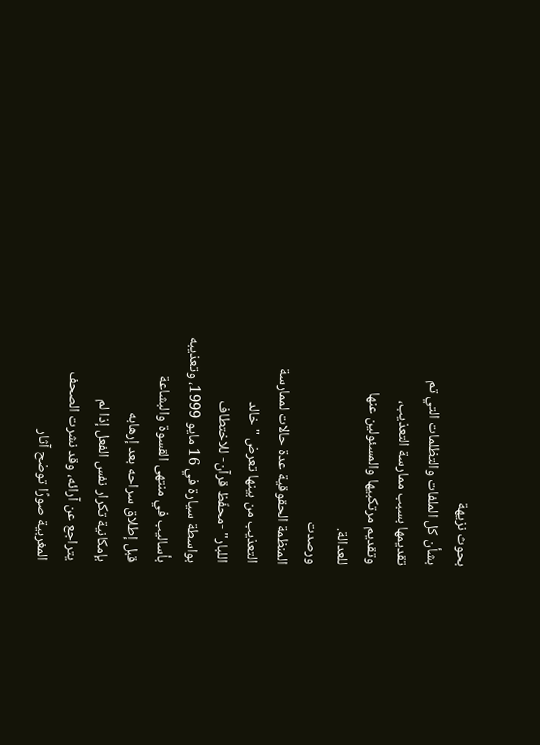بحوث نزيهة
بشأن كل الملفات والتظلمات التي تم
تقديمها بسبب ممارسة التعذيب،
وتقديم مرتكبيها والمسئولين عنها
للعدالة.
ورصدت
المنظمة الحقوقية عدة حالات لممارسة
التعذيب من بينها تعرض "خالد
اللبار" -محفّظ قرآن- للاختطاف
بواسطة سيارة في 16 مايو 1999، وتعذيبه
بأساليب في منتهى القسوة والبشاعة
قبل إطلاق سراحه بعد إرهابه
بإمكانية تكرار نفس الفعل إذا لم
يتراجع عن آرائه، وقد نشرت الصحف
المغربية صورًا توضح آثار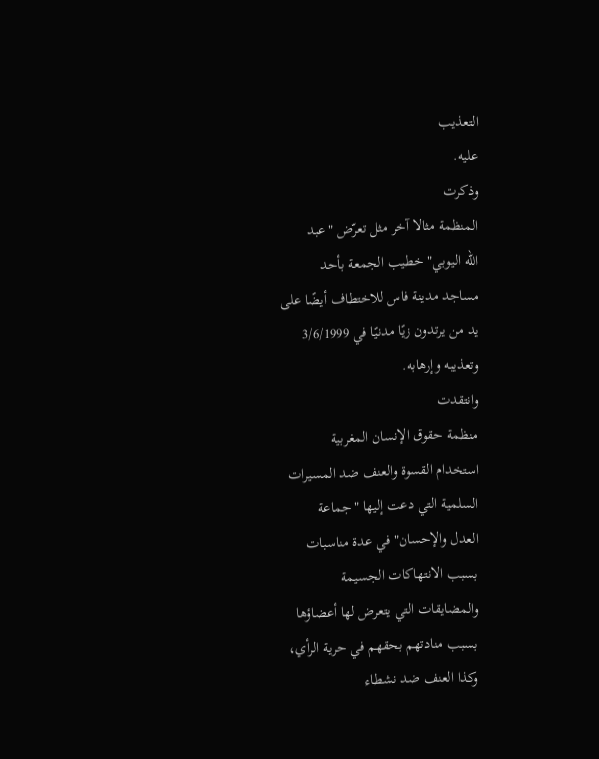التعذيب
عليه.
وذكرت
المنظمة مثالا آخر مثل تعرّض "عبد
الله اليوبي" خطيب الجمعة بأحد
مساجد مدينة فاس للاختطاف أيضًا على
يد من يرتدون زيًا مدنيًا في 3/6/1999
وتعذيبه وإرهابه.
وانتقدت
منظمة حقوق الإنسان المغربية
استخدام القسوة والعنف ضد المسيرات
السلمية التي دعت إليها "جماعة
العدل والإحسان" في عدة مناسبات
بسبب الانتهاكات الجسيمة
والمضايقات التي يتعرض لها أعضاؤها
بسبب منادتهم بحقهم في حرية الرأي،
وكذا العنف ضد نشطاء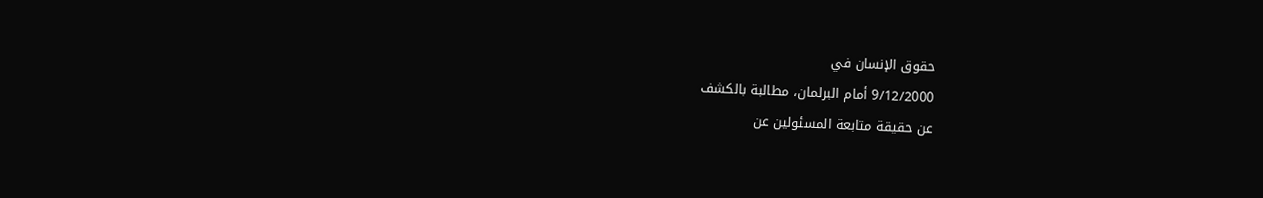حقوق الإنسان في
9/12/2000 أمام البرلمان، مطالبة بالكشف
عن حقيقة متابعة المسئولين عن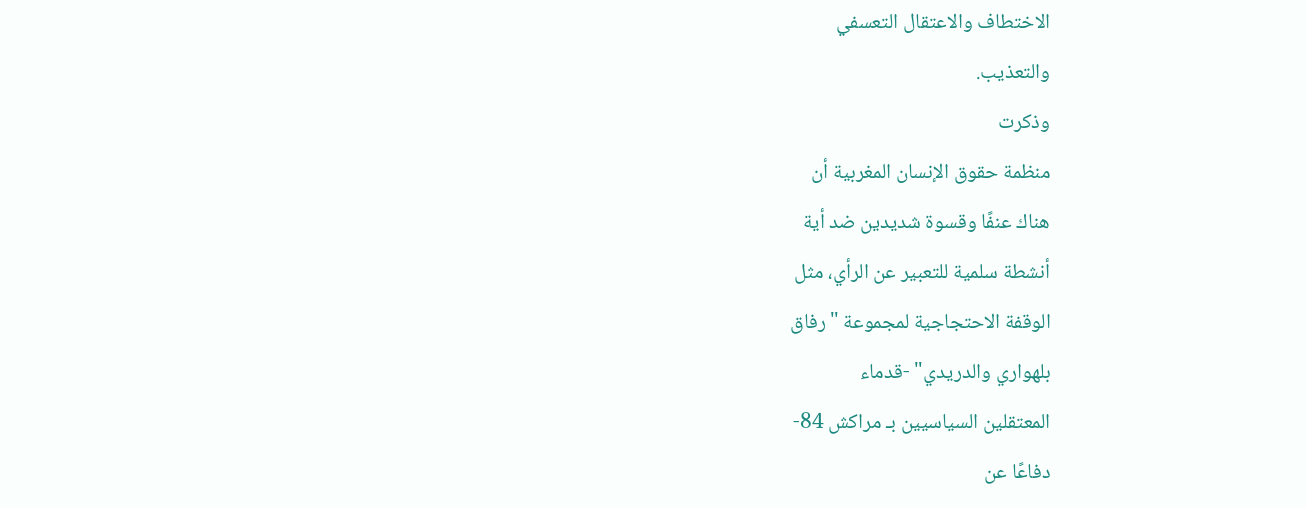الاختطاف والاعتقال التعسفي
والتعذيب.
وذكرت
منظمة حقوق الإنسان المغربية أن
هناك عنفًا وقسوة شديدين ضد أية
أنشطة سلمية للتعبير عن الرأي، مثل
الوقفة الاحتجاجية لمجموعة "رفاق
بلهواري والدريدي" -قدماء
المعتقلين السياسيين بـ مراكش 84-
دفاعًا عن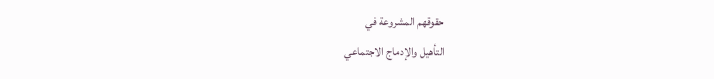حقوقهم المشروعة في
التأهيل والإدماج الاجتماعي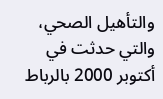والتأهيل الصحي، والتي حدثت في
أكتوبر 2000 بالرباط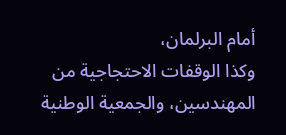أمام البرلمان،
وكذا الوقفات الاحتجاجية من
المهندسين، والجمعية الوطنية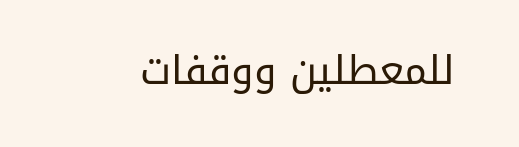للمعطلين ووقفات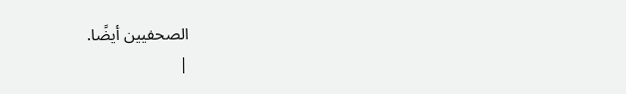الصحفيين أيضًا.
|